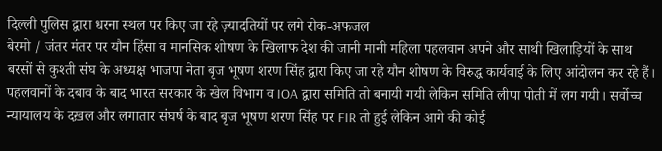दिल्ली पुलिस द्वारा धरना स्थल पर किए जा रहे ज़्यादतियों पर लगे रोक-अफजल
बेरमो / जंतर मंतर पर यौन हिंसा व मानसिक शोषण के खिलाफ देश की जानी मानी महिला पहलवान अपने और साथी खिलाड़ियों के साथ बरसों से कुश्ती संघ के अध्यक्ष भाजपा नेता बृज भूषण शरण सिंह द्वारा किए जा रहे यौन शोषण के विरुद्ध कार्यवाई के लिए आंदोलन कर रहे हैं। पहलवानों के दबाव के बाद भारत सरकार के खेल विभाग व IOA द्वारा समिति तो बनायी गयी लेकिन समिति लीपा पोती में लग गयी। सर्वोच्च न्यायालय के दख़ल और लगातार संघर्ष के बाद बृज भूषण शरण सिंह पर FIR तो हुई लेकिन आगे की कोई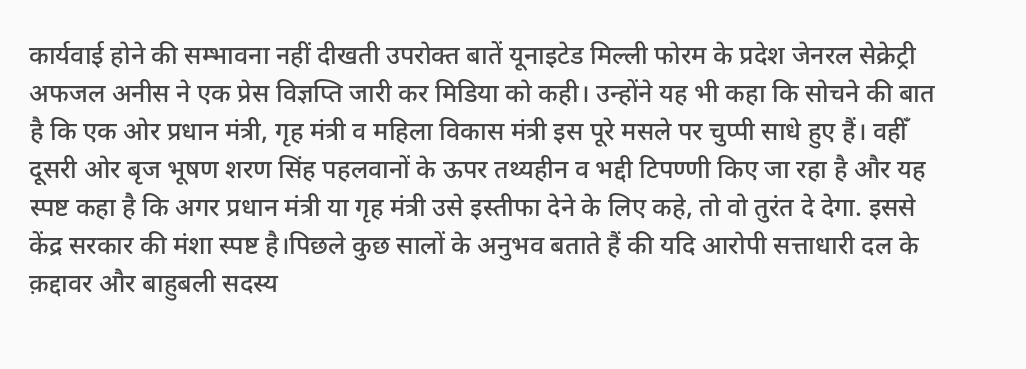कार्यवाई होने की सम्भावना नहीं दीखती उपरोक्त बातें यूनाइटेड मिल्ली फोरम के प्रदेश जेनरल सेक्रेट्री अफजल अनीस ने एक प्रेस विज्ञप्ति जारी कर मिडिया को कही। उन्होंने यह भी कहा कि सोचने की बात है कि एक ओर प्रधान मंत्री, गृह मंत्री व महिला विकास मंत्री इस पूरे मसले पर चुप्पी साधे हुए हैं। वहीँ दूसरी ओर बृज भूषण शरण सिंह पहलवानों के ऊपर तथ्यहीन व भद्दी टिपण्णी किए जा रहा है और यह स्पष्ट कहा है कि अगर प्रधान मंत्री या गृह मंत्री उसे इस्तीफा देने के लिए कहे, तो वो तुरंत दे देगा. इससे केंद्र सरकार की मंशा स्पष्ट है।पिछले कुछ सालों के अनुभव बताते हैं की यदि आरोपी सत्ताधारी दल के क़द्दावर और बाहुबली सदस्य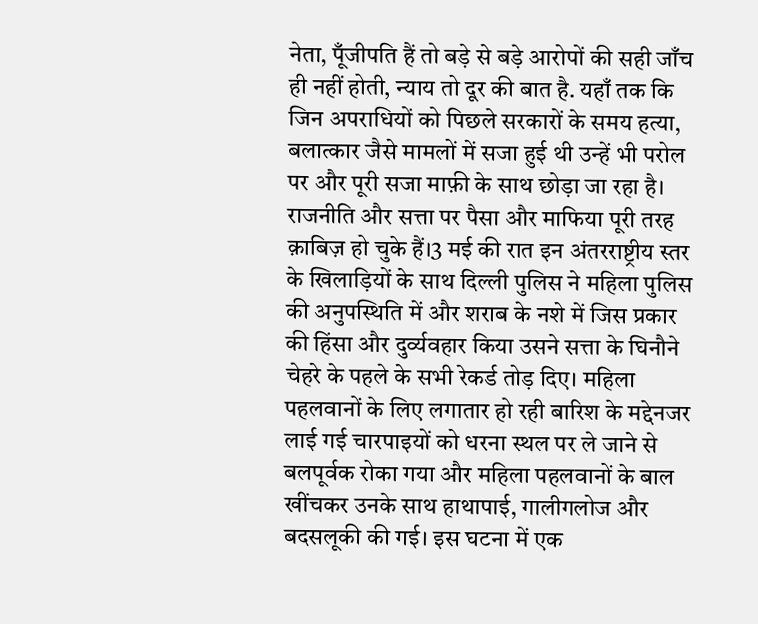नेता, पूँजीपति हैं तो बड़े से बड़े आरोपों की सही जाँच ही नहीं होती, न्याय तो दूर की बात है. यहाँ तक कि जिन अपराधियों को पिछले सरकारों के समय हत्या, बलात्कार जैसे मामलों में सजा हुई थी उन्हें भी परोल पर और पूरी सजा माफ़ी के साथ छोड़ा जा रहा है। राजनीति और सत्ता पर पैसा और माफिया पूरी तरह क़ाबिज़ हो चुके हैं।3 मई की रात इन अंतरराष्ट्रीय स्तर के खिलाड़ियों के साथ दिल्ली पुलिस ने महिला पुलिस की अनुपस्थिति में और शराब के नशे में जिस प्रकार की हिंसा और दुर्व्यवहार किया उसने सत्ता के घिनौने चेहरे के पहले के सभी रेकर्ड तोड़ दिए। महिला पहलवानों के लिए लगातार हो रही बारिश के मद्देनजर लाई गई चारपाइयों को धरना स्थल पर ले जाने से बलपूर्वक रोका गया और महिला पहलवानों के बाल खींचकर उनके साथ हाथापाई, गालीगलोज और बदसलूकी की गई। इस घटना में एक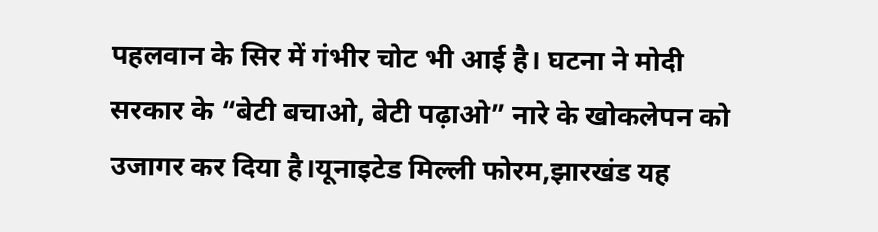पहलवान के सिर में गंभीर चोट भी आई है। घटना ने मोदी सरकार के “बेटी बचाओ, बेटी पढ़ाओ” नारे के खोकलेपन को उजागर कर दिया है।यूनाइटेड मिल्ली फोरम,झारखंड यह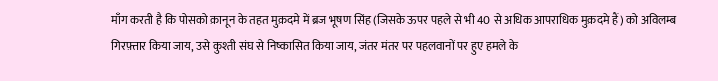माँग करती है कि पोसको क़ानून के तहत मुक़दमे में ब्रज भूषण सिंह (जिसके ऊपर पहले से भी 40 से अधिक आपराधिक मुक़दमे हैं) को अविलम्ब गिरफ़्तार किया जाय, उसे कुश्ती संघ से निष्कासित किया जाय, जंतर मंतर पर पहलवानों पर हुए हमले के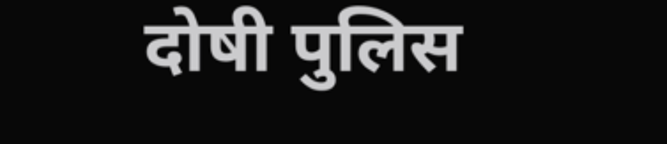दोषी पुलिस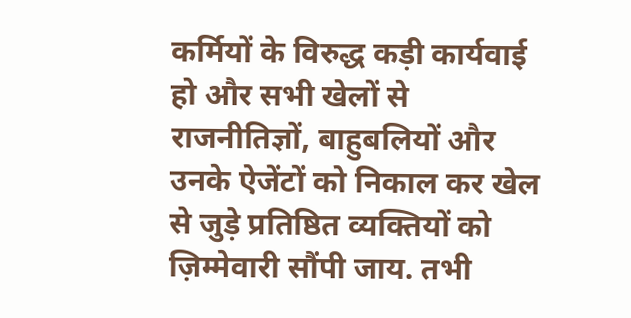कर्मियों के विरुद्ध कड़ी कार्यवाई हो और सभी खेलों से राजनीतिज्ञों, बाहुबलियों और उनके ऐजेंटों को निकाल कर खेल से जुड़े प्रतिष्ठित व्यक्तियों को ज़िम्मेवारी सौंपी जाय. तभी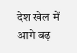देश खेल में आगे बढ़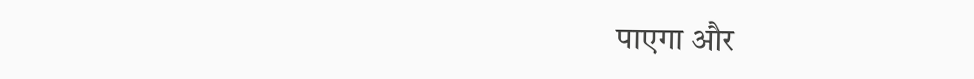पाएगा और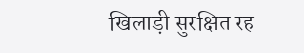खिलाड़ी सुरक्षित रह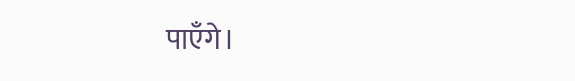पाएँगे।